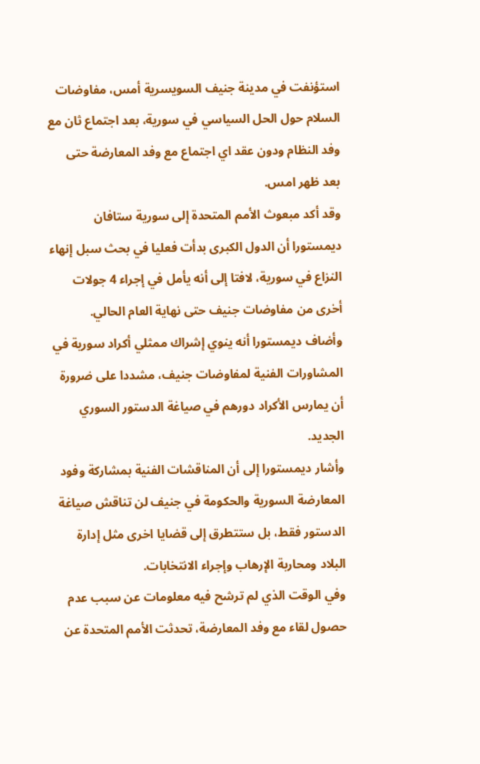استؤنفت في مدينة جنيف السويسرية أمس، مفاوضات السلام حول الحل السياسي في سورية، بعد اجتماع ثان مع وفد النظام ودون عقد اي اجتماع مع وفد المعارضة حتى بعد ظهر امس.
وقد أكد مبعوث الأمم المتحدة إلى سورية ستافان ديمستورا أن الدول الكبرى بدأت فعليا في بحث سبل إنهاء النزاع في سورية، لافتا إلى أنه يأمل في إجراء 4 جولات أخرى من مفاوضات جنيف حتى نهاية العام الحالي.
وأضاف ديمستورا أنه ينوي إشراك ممثلي أكراد سورية في المشاورات الفنية لمفاوضات جنيف، مشددا على ضرورة أن يمارس الأكراد دورهم في صياغة الدستور السوري الجديد.
وأشار ديمستورا إلى أن المناقشات الفنية بمشاركة وفود المعارضة السورية والحكومة في جنيف لن تناقش صياغة الدستور فقط، بل ستتطرق إلى قضايا اخرى مثل إدارة البلاد ومحاربة الإرهاب وإجراء الانتخابات.
وفي الوقت الذي لم ترشح فيه معلومات عن سبب عدم حصول لقاء مع وفد المعارضة، تحدثت الأمم المتحدة عن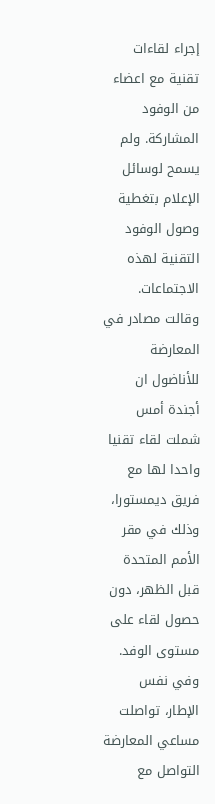إجراء لقاءات تقنية مع اعضاء من الوفود المشاركة. ولم يسمح لوسائل الإعلام بتغطية وصول الوفود التقنية لهذه الاجتماعات.
وقالت مصادر في المعارضة للأناضول ان أجندة أمس شملت لقاء تقنيا واحدا لها مع فريق ديمستورا، وذلك في مقر الأمم المتحدة قبل الظهر، دون حصول لقاء على مستوى الوفد.
وفي نفس الإطار، تواصلت مساعي المعارضة التواصل مع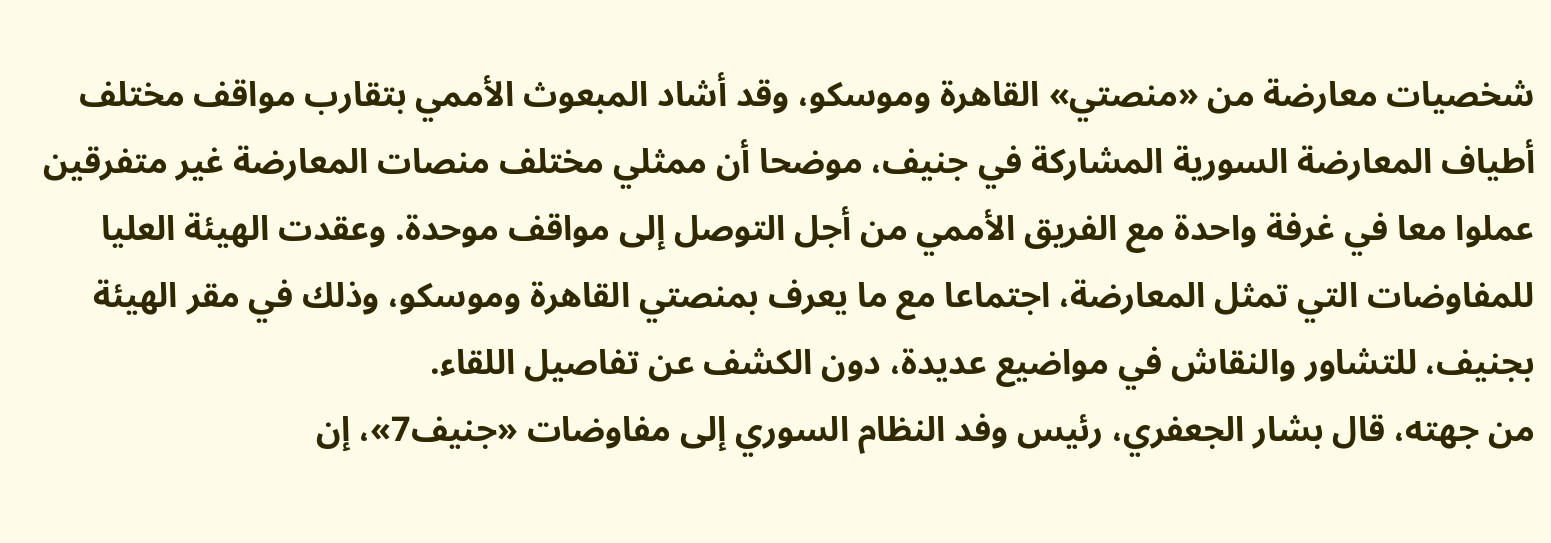شخصيات معارضة من «منصتي» القاهرة وموسكو، وقد أشاد المبعوث الأممي بتقارب مواقف مختلف أطياف المعارضة السورية المشاركة في جنيف، موضحا أن ممثلي مختلف منصات المعارضة غير متفرقين عملوا معا في غرفة واحدة مع الفريق الأممي من أجل التوصل إلى مواقف موحدة. وعقدت الهيئة العليا للمفاوضات التي تمثل المعارضة، اجتماعا مع ما يعرف بمنصتي القاهرة وموسكو، وذلك في مقر الهيئة بجنيف، للتشاور والنقاش في مواضيع عديدة، دون الكشف عن تفاصيل اللقاء.
من جهته، قال بشار الجعفري، رئيس وفد النظام السوري إلى مفاوضات «جنيف7»، إن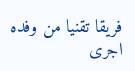فريقا تقنيا من وفده اجرى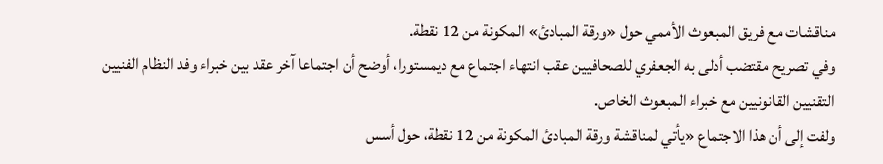مناقشات مع فريق المبعوث الأممي حول «ورقة المبادئ» المكونة من 12 نقطة.
وفي تصريح مقتضب أدلى به الجعفري للصحافيين عقب انتهاء اجتماع مع ديمستورا، أوضح أن اجتماعا آخر عقد بين خبراء وفد النظام الفنيين التقنيين القانونيين مع خبراء المبعوث الخاص.
ولفت إلى أن هذا الاجتماع «يأتي لمناقشة ورقة المبادئ المكونة من 12 نقطة، حول أسس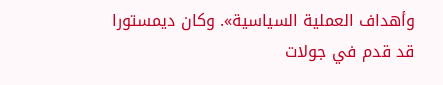وأهداف العملية السياسية». وكان ديمستورا قد قدم في جولات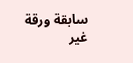سابقة ورقة غير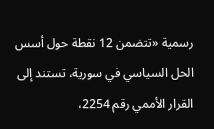رسمية «تتضمن 12 نقطة حول أسس الحل السياسي في سورية، تستند إلى القرار الأممي رقم 2254،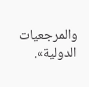والمرجعيات الدولية».